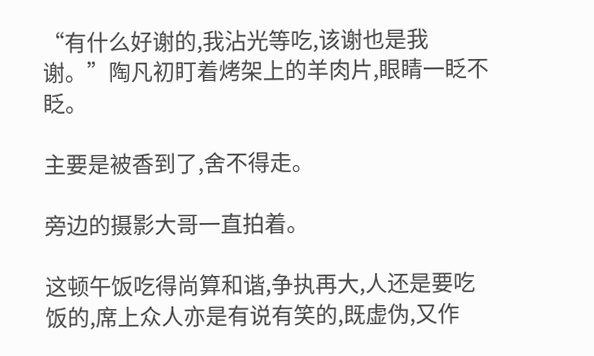“有什么好谢的,我沾光等吃,该谢也是我谢。”陶凡初盯着烤架上的羊肉片,眼睛一眨不眨。

主要是被香到了,舍不得走。

旁边的摄影大哥一直拍着。

这顿午饭吃得尚算和谐,争执再大,人还是要吃饭的,席上众人亦是有说有笑的,既虚伪,又作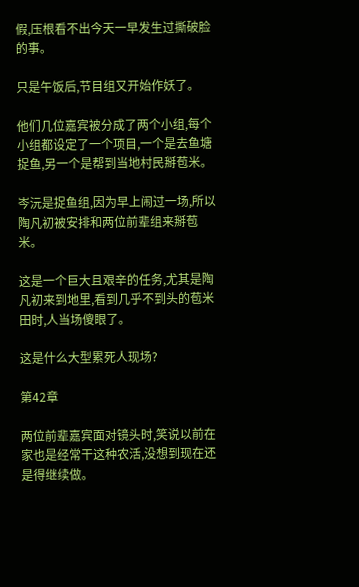假,压根看不出今天一早发生过撕破脸的事。

只是午饭后,节目组又开始作妖了。

他们几位嘉宾被分成了两个小组,每个小组都设定了一个项目,一个是去鱼塘捉鱼,另一个是帮到当地村民掰苞米。

岑沅是捉鱼组,因为早上闹过一场,所以陶凡初被安排和两位前辈组来掰苞米。

这是一个巨大且艰辛的任务,尤其是陶凡初来到地里,看到几乎不到头的苞米田时,人当场傻眼了。

这是什么大型累死人现场?

第42章

两位前辈嘉宾面对镜头时,笑说以前在家也是经常干这种农活,没想到现在还是得继续做。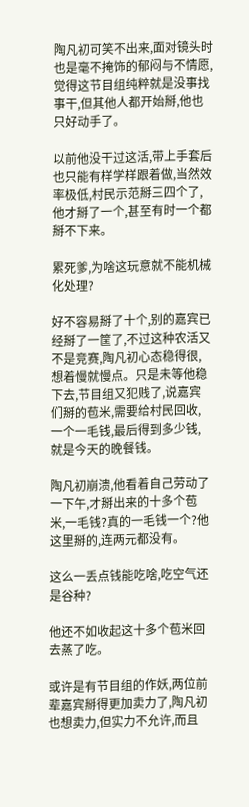陶凡初可笑不出来,面对镜头时也是毫不掩饰的郁闷与不情愿,觉得这节目组纯粹就是没事找事干,但其他人都开始掰,他也只好动手了。

以前他没干过这活,带上手套后也只能有样学样跟着做,当然效率极低,村民示范掰三四个了,他才掰了一个,甚至有时一个都掰不下来。

累死爹,为啥这玩意就不能机械化处理?

好不容易掰了十个,别的嘉宾已经掰了一筐了,不过这种农活又不是竞赛,陶凡初心态稳得很,想着慢就慢点。只是未等他稳下去,节目组又犯贱了,说嘉宾们掰的苞米,需要给村民回收,一个一毛钱,最后得到多少钱,就是今天的晚餐钱。

陶凡初崩溃,他看着自己劳动了一下午,才掰出来的十多个苞米,一毛钱?真的一毛钱一个?他这里掰的,连两元都没有。

这么一丢点钱能吃啥,吃空气还是谷种?

他还不如收起这十多个苞米回去蒸了吃。

或许是有节目组的作妖,两位前辈嘉宾掰得更加卖力了,陶凡初也想卖力,但实力不允许,而且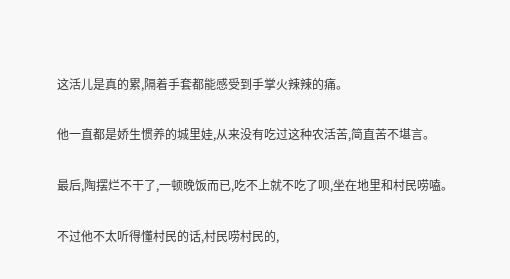这活儿是真的累,隔着手套都能感受到手掌火辣辣的痛。

他一直都是娇生惯养的城里娃,从来没有吃过这种农活苦,简直苦不堪言。

最后,陶摆烂不干了,一顿晚饭而已,吃不上就不吃了呗,坐在地里和村民唠嗑。

不过他不太听得懂村民的话,村民唠村民的,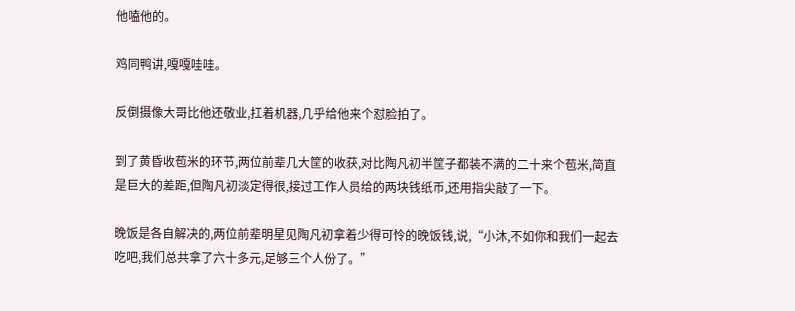他嗑他的。

鸡同鸭讲,嘎嘎哇哇。

反倒摄像大哥比他还敬业,扛着机器,几乎给他来个怼脸拍了。

到了黄昏收苞米的环节,两位前辈几大筐的收获,对比陶凡初半筐子都装不满的二十来个苞米,简直是巨大的差距,但陶凡初淡定得很,接过工作人员给的两块钱纸币,还用指尖敲了一下。

晚饭是各自解决的,两位前辈明星见陶凡初拿着少得可怜的晚饭钱,说,“小沐,不如你和我们一起去吃吧,我们总共拿了六十多元,足够三个人份了。”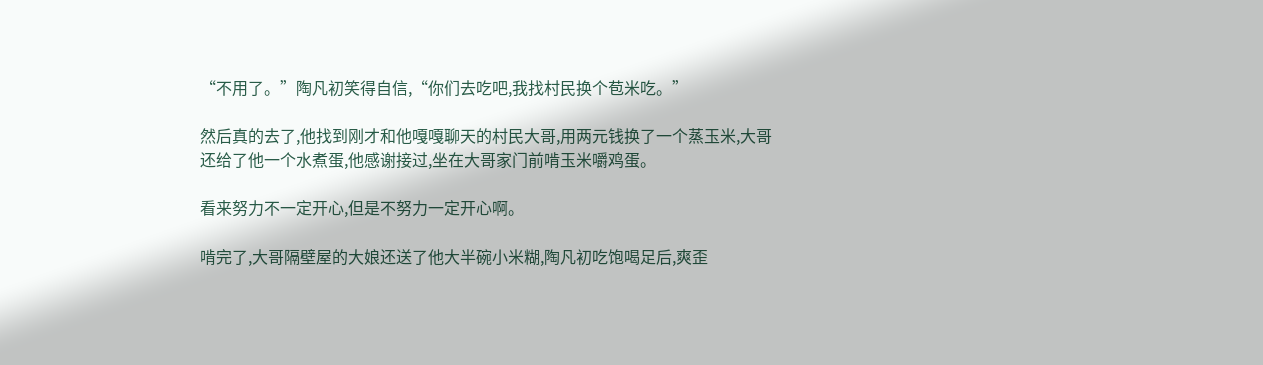“不用了。”陶凡初笑得自信,“你们去吃吧,我找村民换个苞米吃。”

然后真的去了,他找到刚才和他嘎嘎聊天的村民大哥,用两元钱换了一个蒸玉米,大哥还给了他一个水煮蛋,他感谢接过,坐在大哥家门前啃玉米嚼鸡蛋。

看来努力不一定开心,但是不努力一定开心啊。

啃完了,大哥隔壁屋的大娘还送了他大半碗小米糊,陶凡初吃饱喝足后,爽歪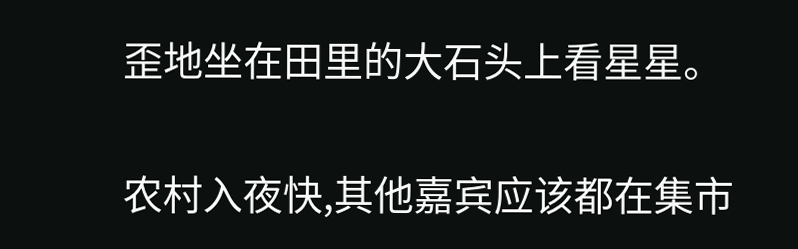歪地坐在田里的大石头上看星星。

农村入夜快,其他嘉宾应该都在集市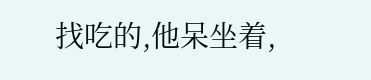找吃的,他呆坐着,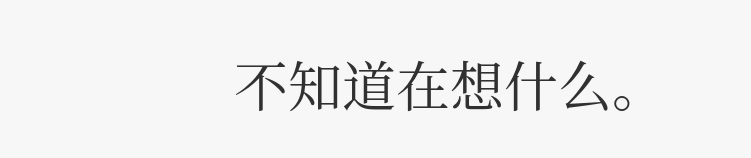不知道在想什么。